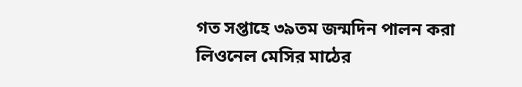গত সপ্তাহে ৩৯তম জন্মদিন পালন করা লিওনেল মেসির মাঠের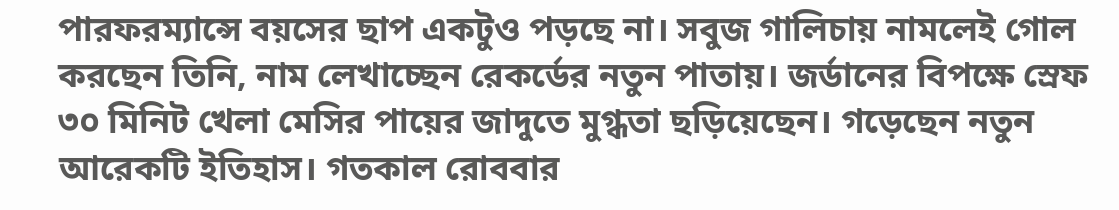পারফরম্যান্সে বয়সের ছাপ একটুও পড়ছে না। সবুজ গালিচায় নামলেই গোল করছেন তিনি, নাম লেখাচ্ছেন রেকর্ডের নতুন পাতায়। জর্ডানের বিপক্ষে স্রেফ ৩০ মিনিট খেলা মেসির পায়ের জাদুতে মুগ্ধতা ছড়িয়েছেন। গড়েছেন নতুন আরেকটি ইতিহাস। গতকাল রোববার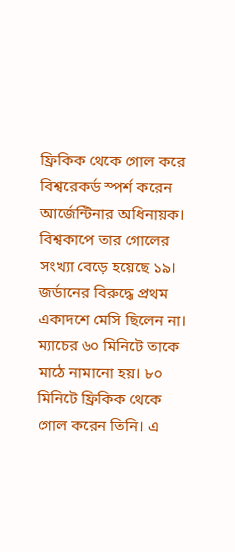ফ্রিকিক থেকে গোল করে বিশ্বরেকর্ড স্পর্শ করেন আর্জেন্টিনার অধিনায়ক। বিশ্বকাপে তার গোলের সংখ্যা বেড়ে হয়েছে ১৯।
জর্ডানের বিরুদ্ধে প্রথম একাদশে মেসি ছিলেন না। ম্যাচের ৬০ মিনিটে তাকে মাঠে নামানো হয়। ৮০ মিনিটে ফ্রিকিক থেকে গোল করেন তিনি। এ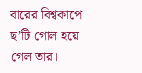বারের বিশ্বকাপে ছ’টি গোল হয়ে গেল তার।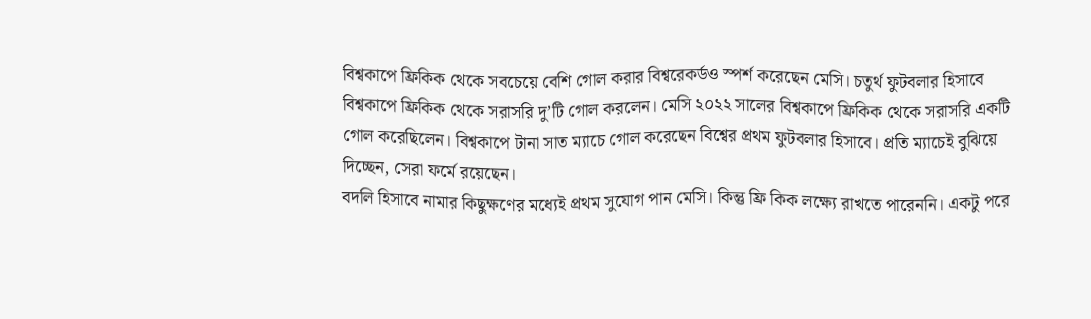বিশ্বকাপে ফ্রিকিক থেকে সবচেয়ে বেশি গোল করার বিশ্বরেকর্ডও স্পর্শ করেছেন মেসি। চতুর্থ ফুটবলার হিসাবে বিশ্বকাপে ফ্রিকিক থেকে সরাসরি দু’টি গোল করলেন। মেসি ২০২২ সালের বিশ্বকাপে ফ্রিকিক থেকে সরাসরি একটি গোল করেছিলেন। বিশ্বকাপে টানা সাত ম্যাচে গোল করেছেন বিশ্বের প্রথম ফুটবলার হিসাবে। প্রতি ম্যাচেই বুঝিয়ে দিচ্ছেন, সেরা ফর্মে রয়েছেন।
বদলি হিসাবে নামার কিছুক্ষণের মধ্যেই প্রথম সুযোগ পান মেসি। কিন্তু ফ্রি কিক লক্ষ্যে রাখতে পারেননি। একটু পরে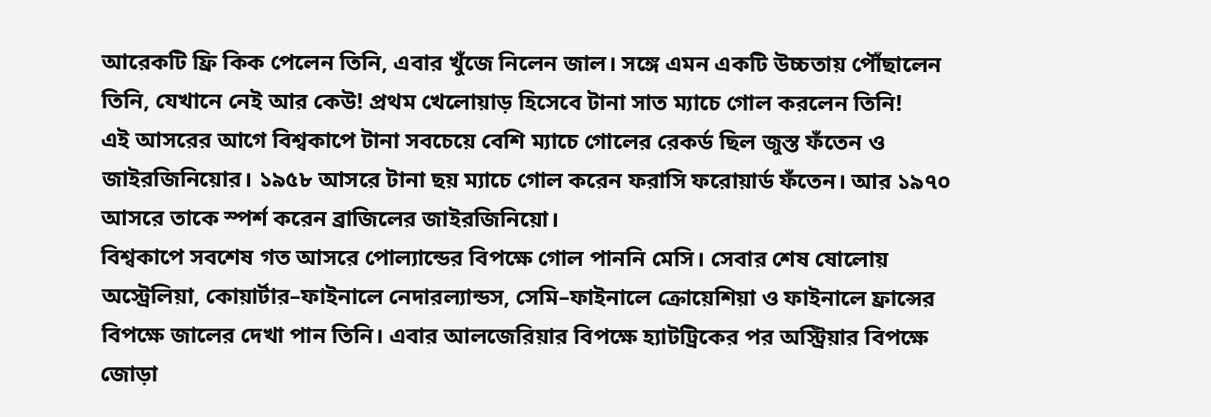আরেকটি ফ্রি কিক পেলেন তিনি, এবার খুঁজে নিলেন জাল। সঙ্গে এমন একটি উচ্চতায় পৌঁছালেন তিনি, যেখানে নেই আর কেউ! প্রথম খেলোয়াড় হিসেবে টানা সাত ম্যাচে গোল করলেন তিনি!
এই আসরের আগে বিশ্বকাপে টানা সবচেয়ে বেশি ম্যাচে গোলের রেকর্ড ছিল জুস্ত ফঁতেন ও জাইরজিনিয়োর। ১৯৫৮ আসরে টানা ছয় ম্যাচে গোল করেন ফরাসি ফরোয়ার্ড ফঁতেন। আর ১৯৭০ আসরে তাকে স্পর্শ করেন ব্রাজিলের জাইরজিনিয়ো।
বিশ্বকাপে সবশেষ গত আসরে পোল্যান্ডের বিপক্ষে গোল পাননি মেসি। সেবার শেষ ষোলোয় অস্ট্রেলিয়া, কোয়ার্টার–ফাইনালে নেদারল্যান্ডস, সেমি–ফাইনালে ক্রোয়েশিয়া ও ফাইনালে ফ্রান্সের বিপক্ষে জালের দেখা পান তিনি। এবার আলজেরিয়ার বিপক্ষে হ্যাটট্রিকের পর অস্ট্রিয়ার বিপক্ষে জোড়া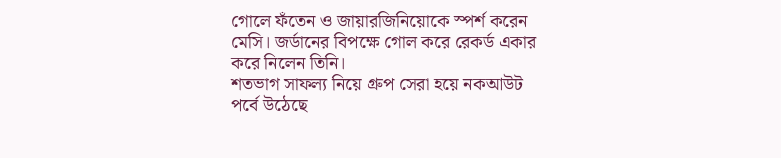গোলে ফঁতেন ও জায়ারজিনিয়োকে স্পর্শ করেন মেসি। জর্ডানের বিপক্ষে গোল করে রেকর্ড একার করে নিলেন তিনি।
শতভাগ সাফল্য নিয়ে গ্রুপ সেরা হয়ে নকআউট পর্বে উঠেছে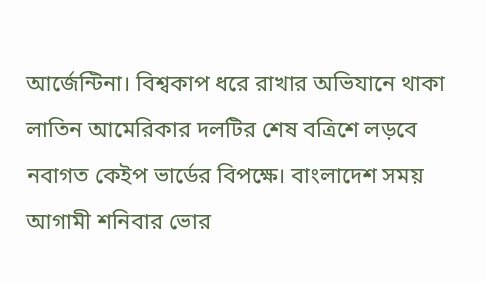আর্জেন্টিনা। বিশ্বকাপ ধরে রাখার অভিযানে থাকা লাতিন আমেরিকার দলটির শেষ বত্রিশে লড়বে নবাগত কেইপ ভার্ডের বিপক্ষে। বাংলাদেশ সময় আগামী শনিবার ভোর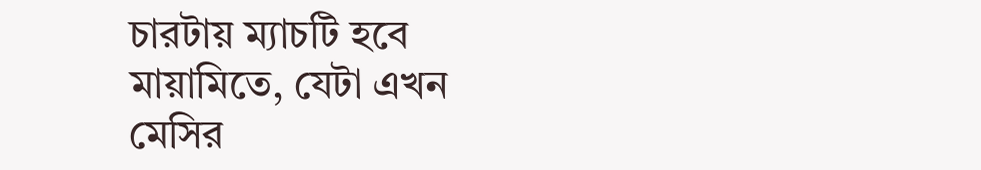চারটায় ম্যাচটি হবে মায়ামিতে, যেটা এখন মেসির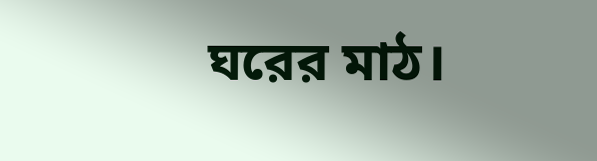ঘরের মাঠ।